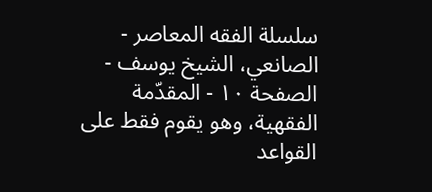سلسلة الفقه المعاصر - الصانعي، الشيخ يوسف - الصفحة ١٠ - المقدّمة
الفقهية، وهو يقوم فقط على القواعد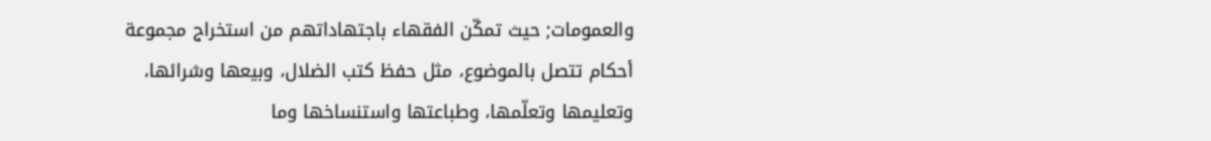والعمومات; حيث تمكّن الفقهاء باجتهاداتهم من استخراج مجموعة أحكام تتصل بالموضوع، مثل حفظ كتب الضلال، وبيعها وشرائها، وتعليمها وتعلّمها، وطباعتها واستنساخها وما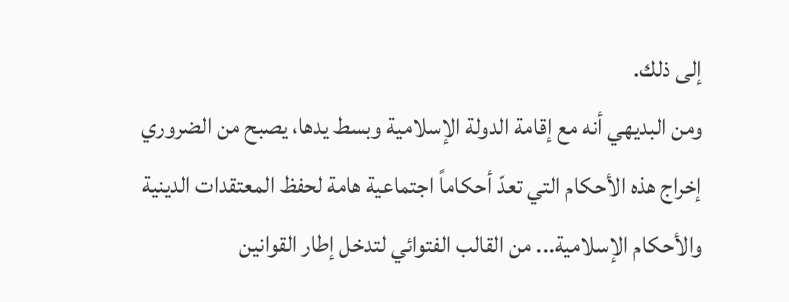إلى ذلك.
ومن البديهي أنه مع إقامة الدولة الإسلامية وبسط يدها، يصبح من الضروري إخراج هذه الأحكام التي تعدّ أحكاماً اجتماعية هامة لحفظ المعتقدات الدينية والأحكام الإسلامية... من القالب الفتوائي لتدخل إطار القوانين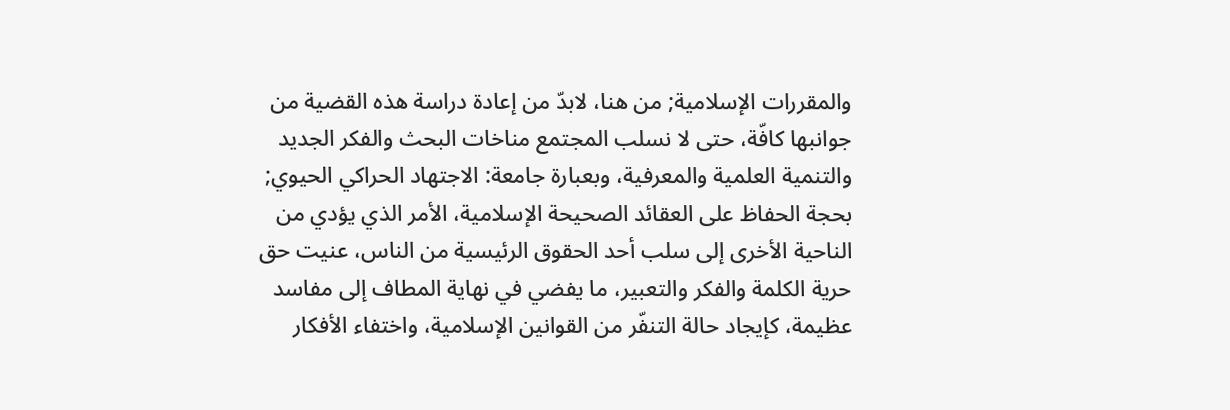والمقررات الإسلامية; من هنا، لابدّ من إعادة دراسة هذه القضية من جوانبها كافّة، حتى لا نسلب المجتمع مناخات البحث والفكر الجديد والتنمية العلمية والمعرفية، وبعبارة جامعة: الاجتهاد الحراكي الحيوي; بحجة الحفاظ على العقائد الصحيحة الإسلامية، الأمر الذي يؤدي من الناحية الأخرى إلى سلب أحد الحقوق الرئيسية من الناس، عنيت حق حرية الكلمة والفكر والتعبير، ما يفضي في نهاية المطاف إلى مفاسد عظيمة، كإيجاد حالة التنفّر من القوانين الإسلامية، واختفاء الأفكار